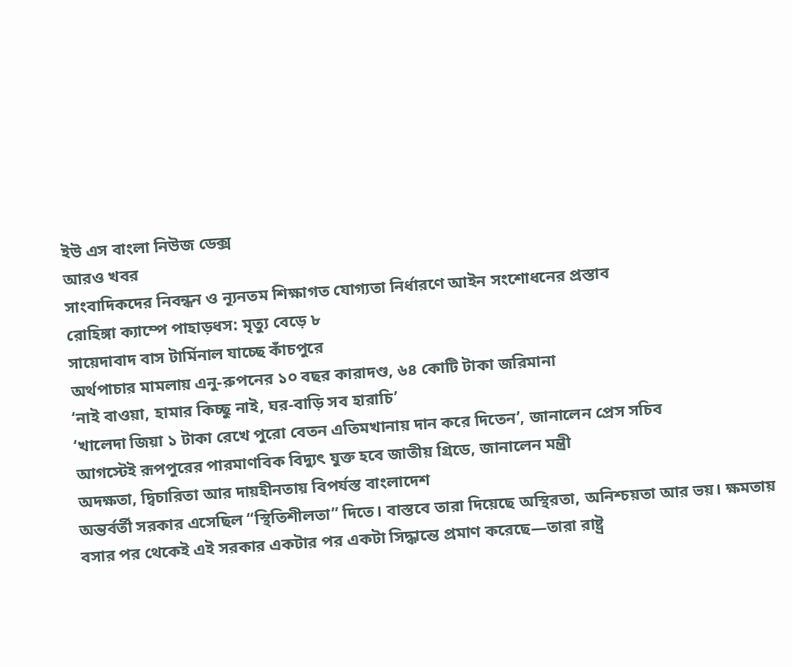ইউ এস বাংলা নিউজ ডেক্স
আরও খবর
সাংবাদিকদের নিবন্ধন ও ন্যূনতম শিক্ষাগত যোগ্যতা নির্ধারণে আইন সংশোধনের প্রস্তাব
রোহিঙ্গা ক্যাম্পে পাহাড়ধস: মৃত্যু বেড়ে ৮
সায়েদাবাদ বাস টার্মিনাল যাচ্ছে কাঁচপুরে
অর্থপাচার মামলায় এনু-রুপনের ১০ বছর কারাদণ্ড, ৬৪ কোটি টাকা জরিমানা
‘নাই বাওয়া, হামার কিচ্ছু নাই, ঘর-বাড়ি সব হারাচি’
‘খালেদা জিয়া ১ টাকা রেখে পুরো বেতন এতিমখানায় দান করে দিতেন’, জানালেন প্রেস সচিব
আগস্টেই রূপপুরের পারমাণবিক বিদ্যুৎ যুক্ত হবে জাতীয় গ্রিডে, জানালেন মন্ত্রী
অদক্ষতা, দ্বিচারিতা আর দায়হীনতায় বিপর্যস্ত বাংলাদেশ
অন্তর্বর্তী সরকার এসেছিল “স্থিতিশীলতা” দিতে। বাস্তবে তারা দিয়েছে অস্থিরতা, অনিশ্চয়তা আর ভয়। ক্ষমতায় বসার পর থেকেই এই সরকার একটার পর একটা সিদ্ধান্তে প্রমাণ করেছে—তারা রাষ্ট্র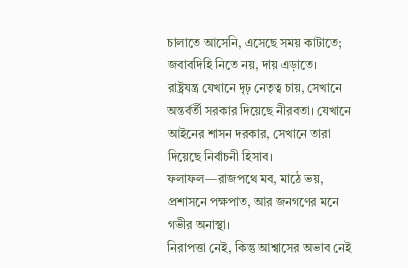চালাতে আসেনি, এসেছে সময় কাটাতে; জবাবদিহি নিতে নয়, দায় এড়াতে।
রাষ্ট্রযন্ত্র যেখানে দৃঢ় নেতৃত্ব চায়, সেখানে অন্তর্বর্তী সরকার দিয়েছে নীরবতা। যেখানে আইনের শাসন দরকার, সেখানে তারা দিয়েছে নির্বাচনী হিসাব। ফলাফল—রাজপথে মব, মাঠে ভয়, প্রশাসনে পক্ষপাত, আর জনগণের মনে গভীর অনাস্থা।
নিরাপত্তা নেই, কিন্তু আশ্বাসের অভাব নেই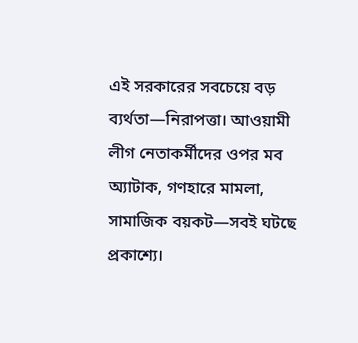এই সরকারের সবচেয়ে বড় ব্যর্থতা—নিরাপত্তা। আওয়ামী লীগ নেতাকর্মীদের ওপর মব অ্যাটাক, গণহারে মামলা, সামাজিক বয়কট—সবই ঘটছে প্রকাশ্যে।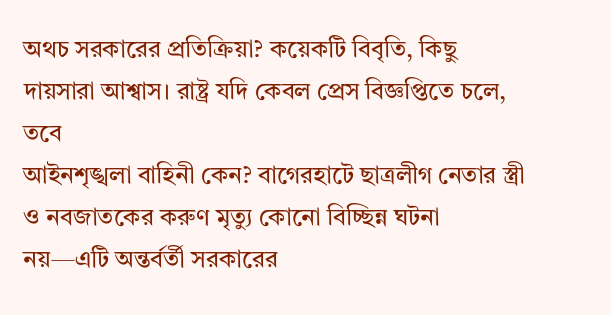অথচ সরকারের প্রতিক্রিয়া? কয়েকটি বিবৃতি, কিছু দায়সারা আশ্বাস। রাষ্ট্র যদি কেবল প্রেস বিজ্ঞপ্তিতে চলে, তবে
আইনশৃঙ্খলা বাহিনী কেন? বাগেরহাটে ছাত্রলীগ নেতার স্ত্রী ও নবজাতকের করুণ মৃত্যু কোনো বিচ্ছিন্ন ঘটনা নয়—এটি অন্তর্বর্তী সরকারের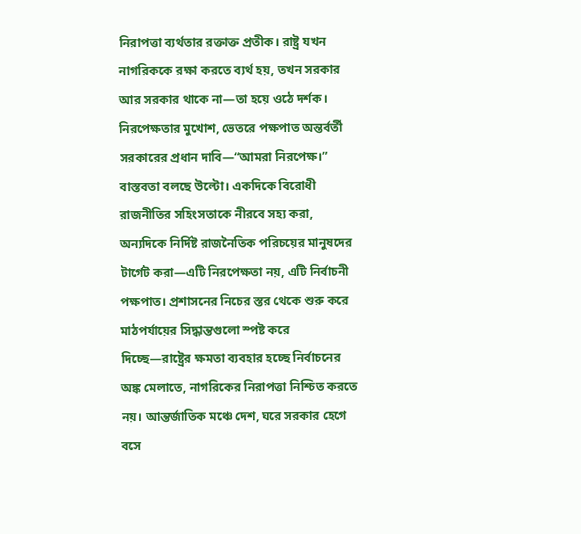নিরাপত্তা ব্যর্থতার রক্তাক্ত প্রতীক। রাষ্ট্র যখন নাগরিককে রক্ষা করতে ব্যর্থ হয়, তখন সরকার আর সরকার থাকে না—তা হয়ে ওঠে দর্শক। নিরপেক্ষতার মুখোশ, ভেতরে পক্ষপাত অন্তর্বর্তী সরকারের প্রধান দাবি—“আমরা নিরপেক্ষ।” বাস্তবতা বলছে উল্টো। একদিকে বিরোধী রাজনীতির সহিংসতাকে নীরবে সহ্য করা, অন্যদিকে নির্দিষ্ট রাজনৈতিক পরিচয়ের মানুষদের টার্গেট করা—এটি নিরপেক্ষতা নয়, এটি নির্বাচনী পক্ষপাত। প্রশাসনের নিচের স্তর থেকে শুরু করে মাঠপর্যায়ের সিদ্ধান্তগুলো স্পষ্ট করে দিচ্ছে—রাষ্ট্রের ক্ষমতা ব্যবহার হচ্ছে নির্বাচনের অঙ্ক মেলাতে, নাগরিকের নিরাপত্তা নিশ্চিত করতে নয়। আন্তর্জাতিক মঞ্চে দেশ, ঘরে সরকার হেগে বসে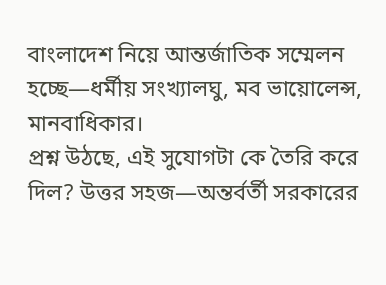বাংলাদেশ নিয়ে আন্তর্জাতিক সম্মেলন হচ্ছে—ধর্মীয় সংখ্যালঘু, মব ভায়োলেন্স, মানবাধিকার।
প্রশ্ন উঠছে, এই সুযোগটা কে তৈরি করে দিল? উত্তর সহজ—অন্তর্বর্তী সরকারের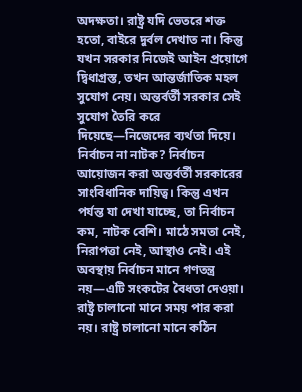অদক্ষতা। রাষ্ট্র যদি ভেতরে শক্ত হতো, বাইরে দুর্বল দেখাত না। কিন্তু যখন সরকার নিজেই আইন প্রয়োগে দ্বিধাগ্রস্ত, তখন আন্তর্জাতিক মহল সুযোগ নেয়। অন্তর্বর্তী সরকার সেই সুযোগ তৈরি করে দিয়েছে—নিজেদের ব্যর্থতা দিয়ে। নির্বাচন না নাটক? নির্বাচন আয়োজন করা অন্তর্বর্তী সরকারের সাংবিধানিক দায়িত্ব। কিন্তু এখন পর্যন্ত যা দেখা যাচ্ছে, তা নির্বাচন কম, নাটক বেশি। মাঠে সমতা নেই, নিরাপত্তা নেই, আস্থাও নেই। এই অবস্থায় নির্বাচন মানে গণতন্ত্র নয়—এটি সংকটের বৈধতা দেওয়া। রাষ্ট্র চালানো মানে সময় পার করা নয়। রাষ্ট্র চালানো মানে কঠিন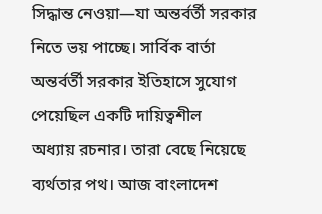সিদ্ধান্ত নেওয়া—যা অন্তর্বর্তী সরকার নিতে ভয় পাচ্ছে। সার্বিক বার্তা অন্তর্বর্তী সরকার ইতিহাসে সুযোগ পেয়েছিল একটি দায়িত্বশীল
অধ্যায় রচনার। তারা বেছে নিয়েছে ব্যর্থতার পথ। আজ বাংলাদেশ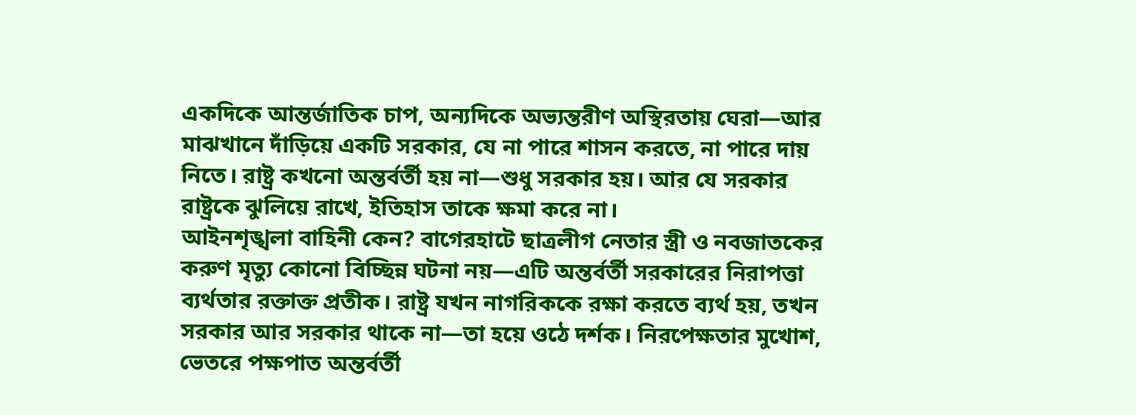একদিকে আন্তর্জাতিক চাপ, অন্যদিকে অভ্যন্তরীণ অস্থিরতায় ঘেরা—আর মাঝখানে দাঁড়িয়ে একটি সরকার, যে না পারে শাসন করতে, না পারে দায় নিতে। রাষ্ট্র কখনো অন্তর্বর্তী হয় না—শুধু সরকার হয়। আর যে সরকার রাষ্ট্রকে ঝুলিয়ে রাখে, ইতিহাস তাকে ক্ষমা করে না।
আইনশৃঙ্খলা বাহিনী কেন? বাগেরহাটে ছাত্রলীগ নেতার স্ত্রী ও নবজাতকের করুণ মৃত্যু কোনো বিচ্ছিন্ন ঘটনা নয়—এটি অন্তর্বর্তী সরকারের নিরাপত্তা ব্যর্থতার রক্তাক্ত প্রতীক। রাষ্ট্র যখন নাগরিককে রক্ষা করতে ব্যর্থ হয়, তখন সরকার আর সরকার থাকে না—তা হয়ে ওঠে দর্শক। নিরপেক্ষতার মুখোশ, ভেতরে পক্ষপাত অন্তর্বর্তী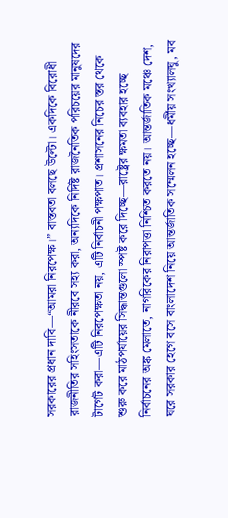সরকারের প্রধান দাবি—“আমরা নিরপেক্ষ।” বাস্তবতা বলছে উল্টো। একদিকে বিরোধী রাজনীতির সহিংসতাকে নীরবে সহ্য করা, অন্যদিকে নির্দিষ্ট রাজনৈতিক পরিচয়ের মানুষদের টার্গেট করা—এটি নিরপেক্ষতা নয়, এটি নির্বাচনী পক্ষপাত। প্রশাসনের নিচের স্তর থেকে শুরু করে মাঠপর্যায়ের সিদ্ধান্তগুলো স্পষ্ট করে দিচ্ছে—রাষ্ট্রের ক্ষমতা ব্যবহার হচ্ছে নির্বাচনের অঙ্ক মেলাতে, নাগরিকের নিরাপত্তা নিশ্চিত করতে নয়। আন্তর্জাতিক মঞ্চে দেশ, ঘরে সরকার হেগে বসে বাংলাদেশ নিয়ে আন্তর্জাতিক সম্মেলন হচ্ছে—ধর্মীয় সংখ্যালঘু, মব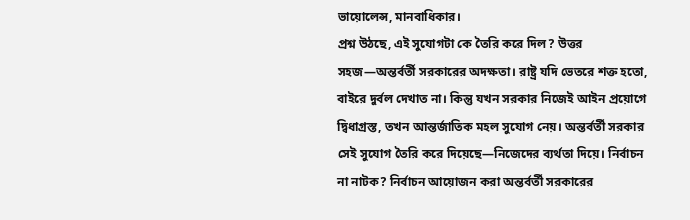ভায়োলেন্স, মানবাধিকার।
প্রশ্ন উঠছে, এই সুযোগটা কে তৈরি করে দিল? উত্তর সহজ—অন্তর্বর্তী সরকারের অদক্ষতা। রাষ্ট্র যদি ভেতরে শক্ত হতো, বাইরে দুর্বল দেখাত না। কিন্তু যখন সরকার নিজেই আইন প্রয়োগে দ্বিধাগ্রস্ত, তখন আন্তর্জাতিক মহল সুযোগ নেয়। অন্তর্বর্তী সরকার সেই সুযোগ তৈরি করে দিয়েছে—নিজেদের ব্যর্থতা দিয়ে। নির্বাচন না নাটক? নির্বাচন আয়োজন করা অন্তর্বর্তী সরকারের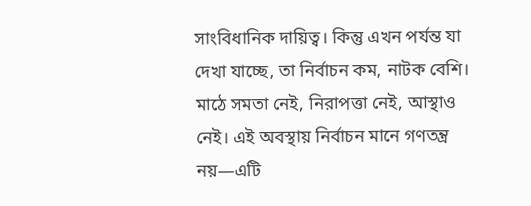সাংবিধানিক দায়িত্ব। কিন্তু এখন পর্যন্ত যা দেখা যাচ্ছে, তা নির্বাচন কম, নাটক বেশি। মাঠে সমতা নেই, নিরাপত্তা নেই, আস্থাও নেই। এই অবস্থায় নির্বাচন মানে গণতন্ত্র নয়—এটি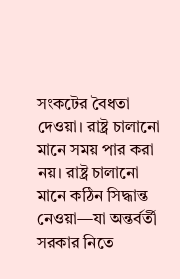সংকটের বৈধতা দেওয়া। রাষ্ট্র চালানো মানে সময় পার করা নয়। রাষ্ট্র চালানো মানে কঠিন সিদ্ধান্ত নেওয়া—যা অন্তর্বর্তী সরকার নিতে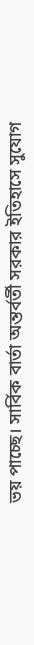ভয় পাচ্ছে। সার্বিক বার্তা অন্তর্বর্তী সরকার ইতিহাসে সুযোগ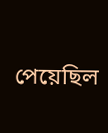পেয়েছিল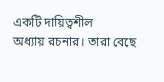একটি দায়িত্বশীল
অধ্যায় রচনার। তারা বেছে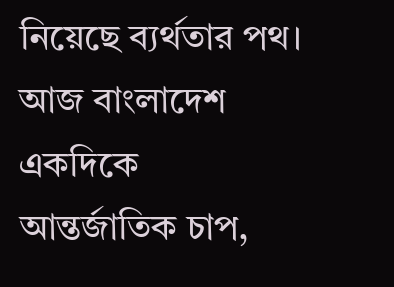নিয়েছে ব্যর্থতার পথ। আজ বাংলাদেশ একদিকে আন্তর্জাতিক চাপ,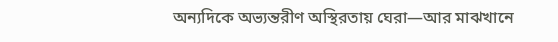অন্যদিকে অভ্যন্তরীণ অস্থিরতায় ঘেরা—আর মাঝখানে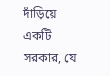দাঁড়িয়ে একটি সরকার, যে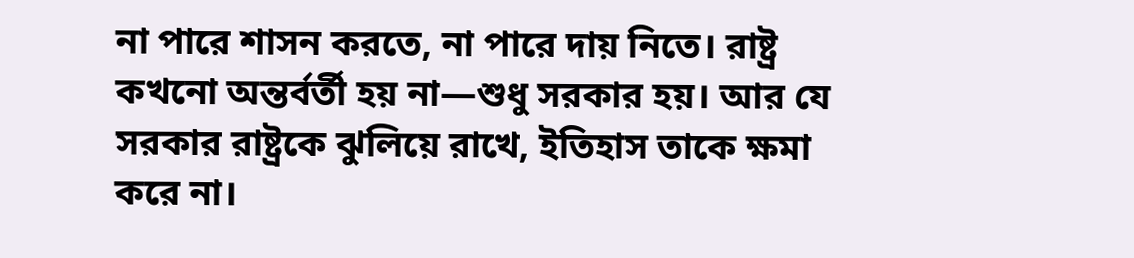না পারে শাসন করতে, না পারে দায় নিতে। রাষ্ট্র কখনো অন্তর্বর্তী হয় না—শুধু সরকার হয়। আর যে সরকার রাষ্ট্রকে ঝুলিয়ে রাখে, ইতিহাস তাকে ক্ষমা করে না।